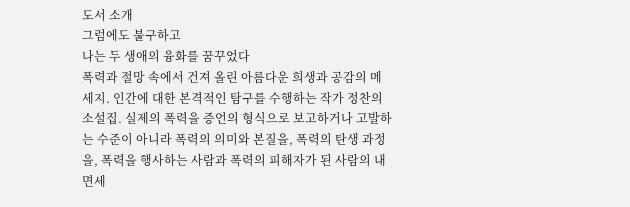도서 소개
그럼에도 불구하고
나는 두 생애의 융화를 꿈꾸었다
폭력과 절망 속에서 건져 올린 아름다운 희생과 공감의 메세지. 인간에 대한 본격적인 탐구를 수행하는 작가 정찬의 소설집. 실제의 폭력을 증언의 형식으로 보고하거나 고발하는 수준이 아니라 폭력의 의미와 본질을, 폭력의 탄생 과정을, 폭력을 행사하는 사람과 폭력의 피해자가 된 사람의 내면세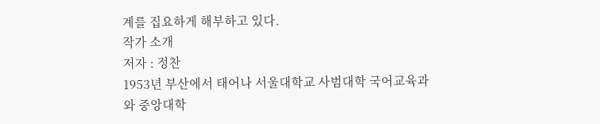계를 집요하게 해부하고 있다.
작가 소개
저자 : 정찬
1953년 부산에서 태어나 서울대학교 사범대학 국어교육과와 중앙대학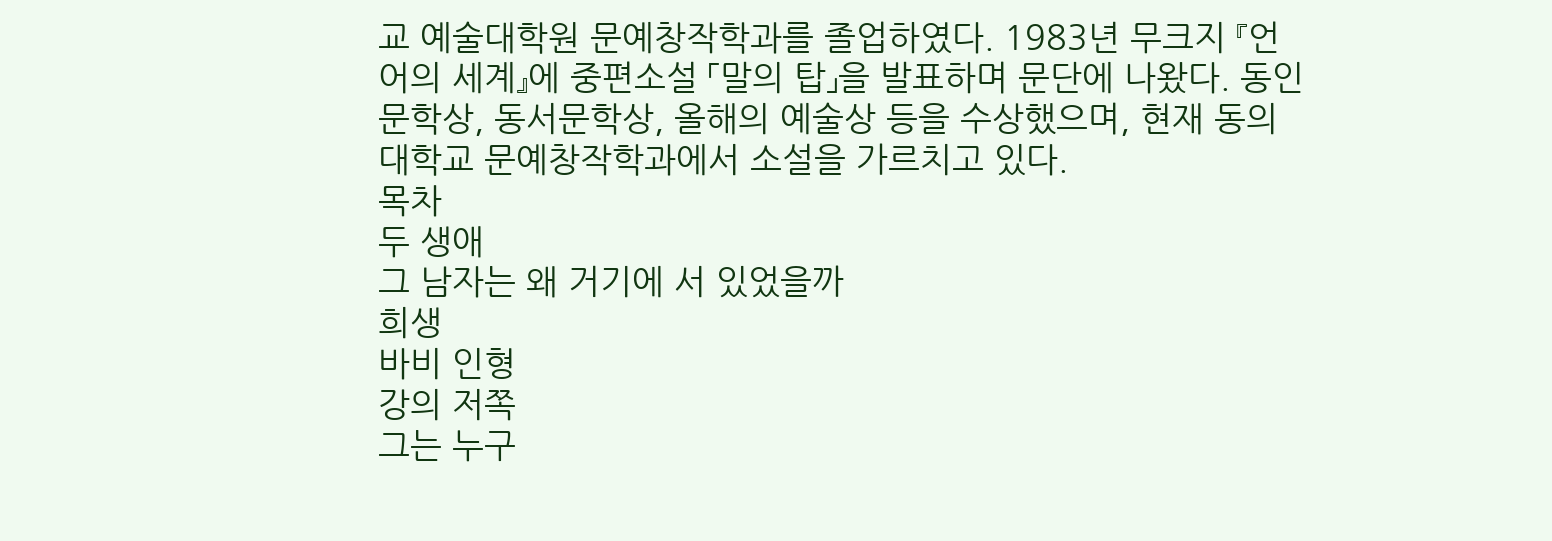교 예술대학원 문예창작학과를 졸업하였다. 1983년 무크지 『언어의 세계』에 중편소설 「말의 탑」을 발표하며 문단에 나왔다. 동인문학상, 동서문학상, 올해의 예술상 등을 수상했으며, 현재 동의대학교 문예창작학과에서 소설을 가르치고 있다.
목차
두 생애
그 남자는 왜 거기에 서 있었을까
희생
바비 인형
강의 저쪽
그는 누구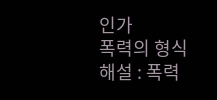인가
폭력의 형식
해설 : 폭력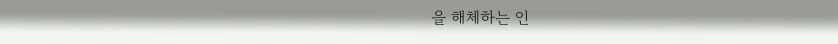을 해체하는 인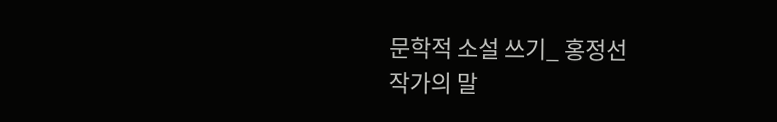문학적 소설 쓰기_ 홍정선
작가의 말